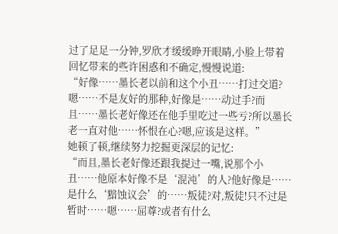过了足足一分钟,罗欣才缓缓睁开眼睛,小脸上带着回忆带来的些许困惑和不确定,慢慢说道:
“好像……墨长老以前和这个小丑……打过交道?嗯……不是友好的那种,好像是……动过手?而且……墨长老好像还在他手里吃过一些亏?所以墨长老一直对他……怀恨在心?嗯,应该是这样。”
她顿了顿,继续努力挖掘更深层的记忆:
“而且,墨长老好像还跟我提过一嘴,说那个小丑……他原本好像不是‘混沌’的人?他好像是……是什么‘黯蚀议会’的……叛徒?对,叛徒!只不过是暂时……嗯……屈尊?或者有什么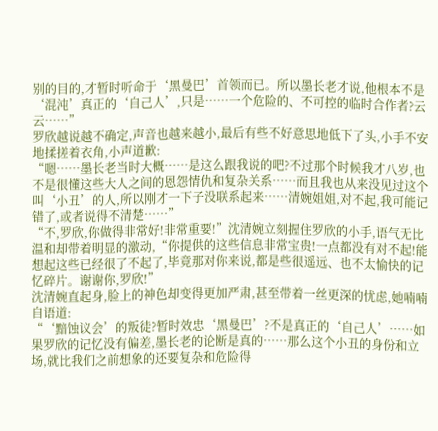别的目的,才暂时听命于‘黑曼巴’首领而已。所以墨长老才说,他根本不是‘混沌’真正的‘自己人’,只是……一个危险的、不可控的临时合作者?云云……”
罗欣越说越不确定,声音也越来越小,最后有些不好意思地低下了头,小手不安地揉搓着衣角,小声道歉:
“嗯……墨长老当时大概……是这么跟我说的吧?不过那个时候我才八岁,也不是很懂这些大人之间的恩怨情仇和复杂关系……而且我也从来没见过这个叫‘小丑’的人,所以刚才一下子没联系起来……清婉姐姐,对不起,我可能记错了,或者说得不清楚……”
“不,罗欣,你做得非常好!非常重要!”沈清婉立刻握住罗欣的小手,语气无比温和却带着明显的激动,“你提供的这些信息非常宝贵!一点都没有对不起!能想起这些已经很了不起了,毕竟那对你来说,都是些很遥远、也不太愉快的记忆碎片。谢谢你,罗欣!”
沈清婉直起身,脸上的神色却变得更加严肃,甚至带着一丝更深的忧虑,她喃喃自语道:
“‘黯蚀议会’的叛徒?暂时效忠‘黑曼巴’?不是真正的‘自己人’……如果罗欣的记忆没有偏差,墨长老的论断是真的……那么这个小丑的身份和立场,就比我们之前想象的还要复杂和危险得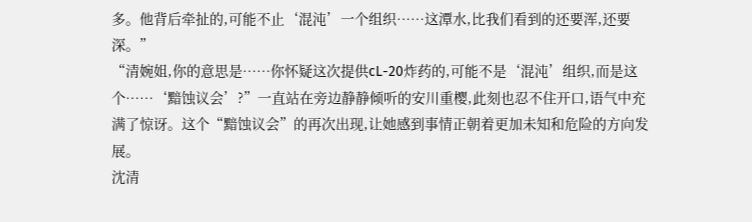多。他背后牵扯的,可能不止‘混沌’一个组织……这潭水,比我们看到的还要浑,还要深。”
“清婉姐,你的意思是……你怀疑这次提供cL-20炸药的,可能不是‘混沌’组织,而是这个……‘黯蚀议会’?”一直站在旁边静静倾听的安川重樱,此刻也忍不住开口,语气中充满了惊讶。这个“黯蚀议会”的再次出现,让她感到事情正朝着更加未知和危险的方向发展。
沈清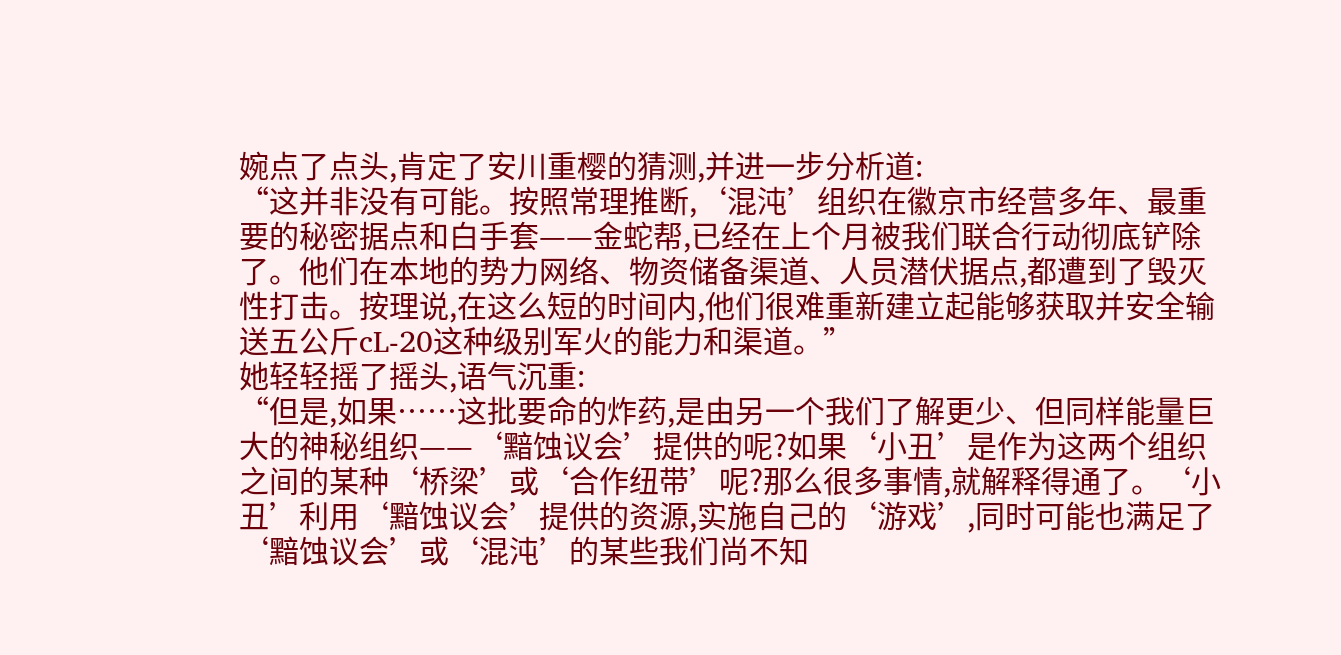婉点了点头,肯定了安川重樱的猜测,并进一步分析道:
“这并非没有可能。按照常理推断,‘混沌’组织在徽京市经营多年、最重要的秘密据点和白手套——金蛇帮,已经在上个月被我们联合行动彻底铲除了。他们在本地的势力网络、物资储备渠道、人员潜伏据点,都遭到了毁灭性打击。按理说,在这么短的时间内,他们很难重新建立起能够获取并安全输送五公斤cL-20这种级别军火的能力和渠道。”
她轻轻摇了摇头,语气沉重:
“但是,如果……这批要命的炸药,是由另一个我们了解更少、但同样能量巨大的神秘组织——‘黯蚀议会’提供的呢?如果‘小丑’是作为这两个组织之间的某种‘桥梁’或‘合作纽带’呢?那么很多事情,就解释得通了。‘小丑’利用‘黯蚀议会’提供的资源,实施自己的‘游戏’,同时可能也满足了‘黯蚀议会’或‘混沌’的某些我们尚不知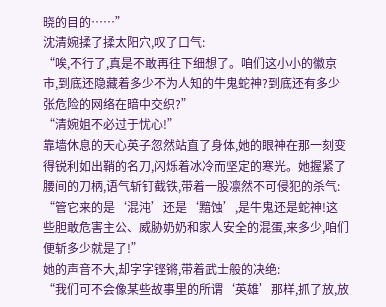晓的目的……”
沈清婉揉了揉太阳穴,叹了口气:
“唉,不行了,真是不敢再往下细想了。咱们这小小的徽京市,到底还隐藏着多少不为人知的牛鬼蛇神?到底还有多少张危险的网络在暗中交织?”
“清婉姐不必过于忧心!”
靠墙休息的天心英子忽然站直了身体,她的眼神在那一刻变得锐利如出鞘的名刀,闪烁着冰冷而坚定的寒光。她握紧了腰间的刀柄,语气斩钉截铁,带着一股凛然不可侵犯的杀气:
“管它来的是‘混沌’还是‘黯蚀’,是牛鬼还是蛇神!这些胆敢危害主公、威胁奶奶和家人安全的混蛋,来多少,咱们便斩多少就是了!”
她的声音不大,却字字铿锵,带着武士般的决绝:
“我们可不会像某些故事里的所谓‘英雄’那样,抓了放,放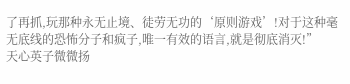了再抓,玩那种永无止境、徒劳无功的‘原则游戏’!对于这种毫无底线的恐怖分子和疯子,唯一有效的语言,就是彻底消灭!”
天心英子微微扬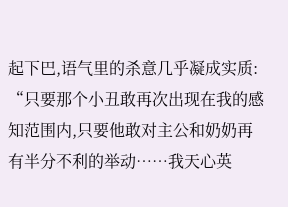起下巴,语气里的杀意几乎凝成实质:
“只要那个小丑敢再次出现在我的感知范围内,只要他敢对主公和奶奶再有半分不利的举动……我天心英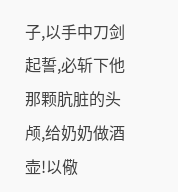子,以手中刀剑起誓,必斩下他那颗肮脏的头颅,给奶奶做酒壶!以儆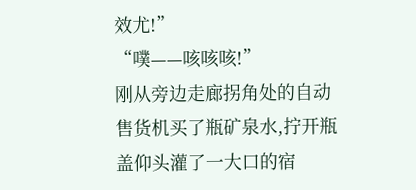效尤!”
“噗——咳咳咳!”
刚从旁边走廊拐角处的自动售货机买了瓶矿泉水,拧开瓶盖仰头灌了一大口的宿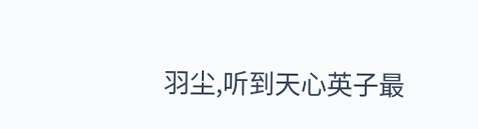羽尘,听到天心英子最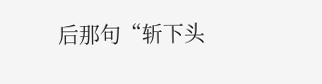后那句“斩下头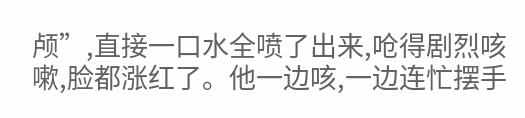颅”,直接一口水全喷了出来,呛得剧烈咳嗽,脸都涨红了。他一边咳,一边连忙摆手